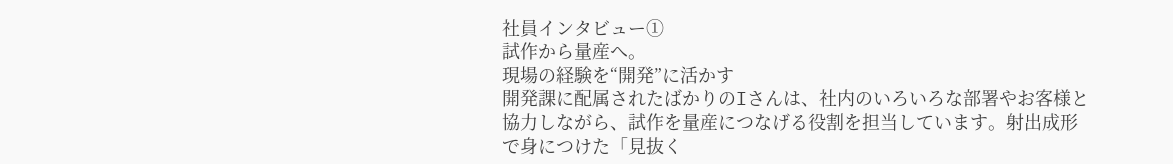社員インタビュー①
試作から量産へ。
現場の経験を“開発”に活かす
開発課に配属されたばかりのIさんは、社内のいろいろな部署やお客様と協力しながら、試作を量産につなげる役割を担当しています。射出成形で身につけた「見抜く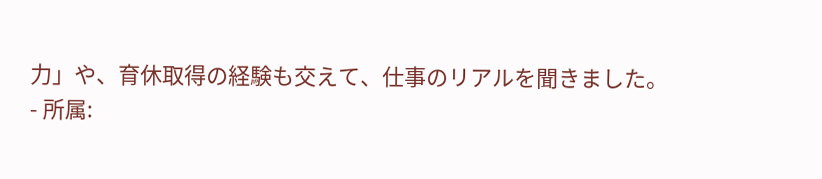力」や、育休取得の経験も交えて、仕事のリアルを聞きました。
- 所属: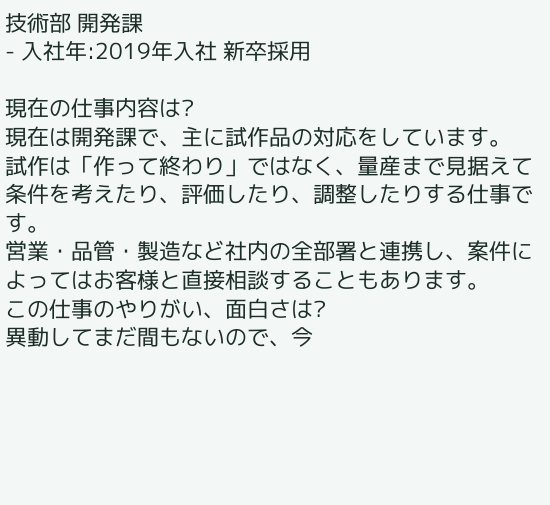技術部 開発課
- 入社年:2019年入社 新卒採用

現在の仕事内容は?
現在は開発課で、主に試作品の対応をしています。
試作は「作って終わり」ではなく、量産まで見据えて条件を考えたり、評価したり、調整したりする仕事です。
営業・品管・製造など社内の全部署と連携し、案件によってはお客様と直接相談することもあります。
この仕事のやりがい、面白さは?
異動してまだ間もないので、今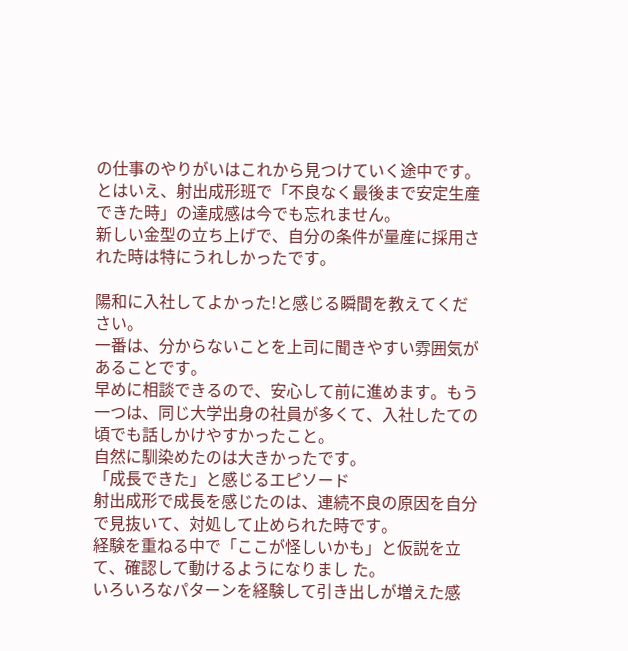の仕事のやりがいはこれから見つけていく途中です。
とはいえ、射出成形班で「不良なく最後まで安定生産できた時」の達成感は今でも忘れません。
新しい金型の立ち上げで、自分の条件が量産に採用された時は特にうれしかったです。

陽和に入社してよかった!と感じる瞬間を教えてください。
一番は、分からないことを上司に聞きやすい雰囲気があることです。
早めに相談できるので、安心して前に進めます。もう一つは、同じ大学出身の社員が多くて、入社したての頃でも話しかけやすかったこと。
自然に馴染めたのは大きかったです。
「成長できた」と感じるエピソード
射出成形で成長を感じたのは、連続不良の原因を自分で見抜いて、対処して止められた時です。
経験を重ねる中で「ここが怪しいかも」と仮説を立て、確認して動けるようになりまし た。
いろいろなパターンを経験して引き出しが増えた感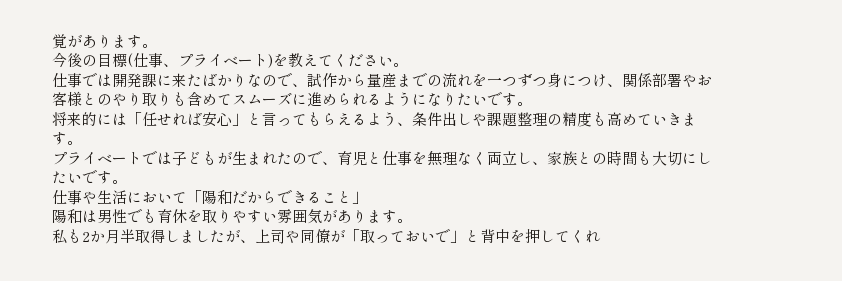覚があります。
今後の目標(仕事、プライベート)を教えてください。
仕事では開発課に来たばかりなので、試作から量産までの流れを一つずつ身につけ、関係部署やお客様とのやり取りも含めてスムーズに進められるようになりたいです。
将来的には「任せれば安心」と言ってもらえるよう、条件出しや課題整理の精度も高めていきます。
プライベートでは子どもが生まれたので、育児と仕事を無理なく両立し、家族との時間も大切にしたいです。
仕事や生活において「陽和だからできること」
陽和は男性でも育休を取りやすい雰囲気があります。
私も2か月半取得しましたが、上司や同僚が「取っておいで」と背中を押してくれ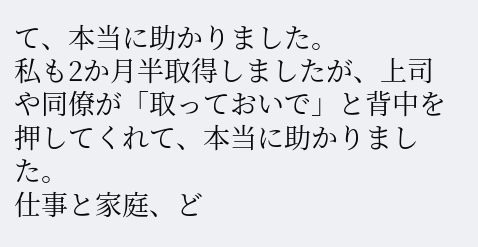て、本当に助かりました。
私も2か月半取得しましたが、上司や同僚が「取っておいで」と背中を押してくれて、本当に助かりました。
仕事と家庭、ど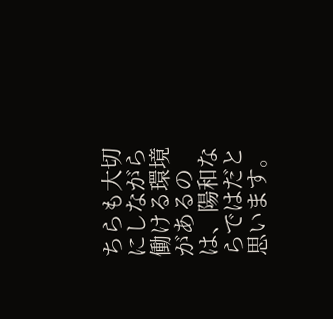ちらも大切にしながら働ける環境があるのは、陽和ならではだと思います。